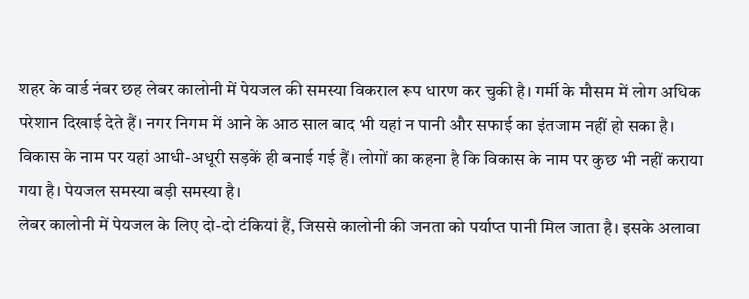शहर के वार्ड नंबर छह लेबर कालोनी में पेयजल की समस्या विकराल रूप धारण कर चुकी है। गर्मी के मौसम में लोग अधिक परेशान दिखाई देते हैं। नगर निगम में आने के आठ साल बाद भी यहां न पानी और सफाई का इंतजाम नहीं हो सका है। विकास के नाम पर यहां आधी-अधूरी सड़कें ही बनाई गई हैं। लोगों का कहना है कि विकास के नाम पर कुछ भी नहीं कराया गया है। पेयजल समस्या बड़ी समस्या है।
लेबर कालोनी में पेयजल के लिए दो-दो टंकियां हैं, जिससे कालोनी की जनता को पर्याप्त पानी मिल जाता है। इसके अलावा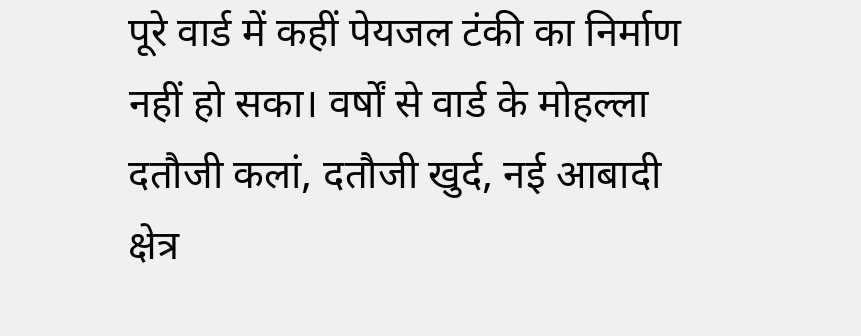पूरे वार्ड में कहीं पेयजल टंकी का निर्माण नहीं हो सका। वर्षों से वार्ड के मोहल्ला दतौजी कलां, दतौजी खुर्द, नई आबादी क्षेत्र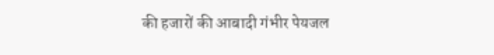की हजारों की आबादी गंभीर पेयजल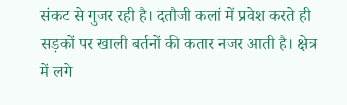संकट से गुजर रही है। दतौजी कलां में प्रवेश करते ही सड़कों पर खाली बर्तनों की कतार नजर आती है। क्षेत्र में लगे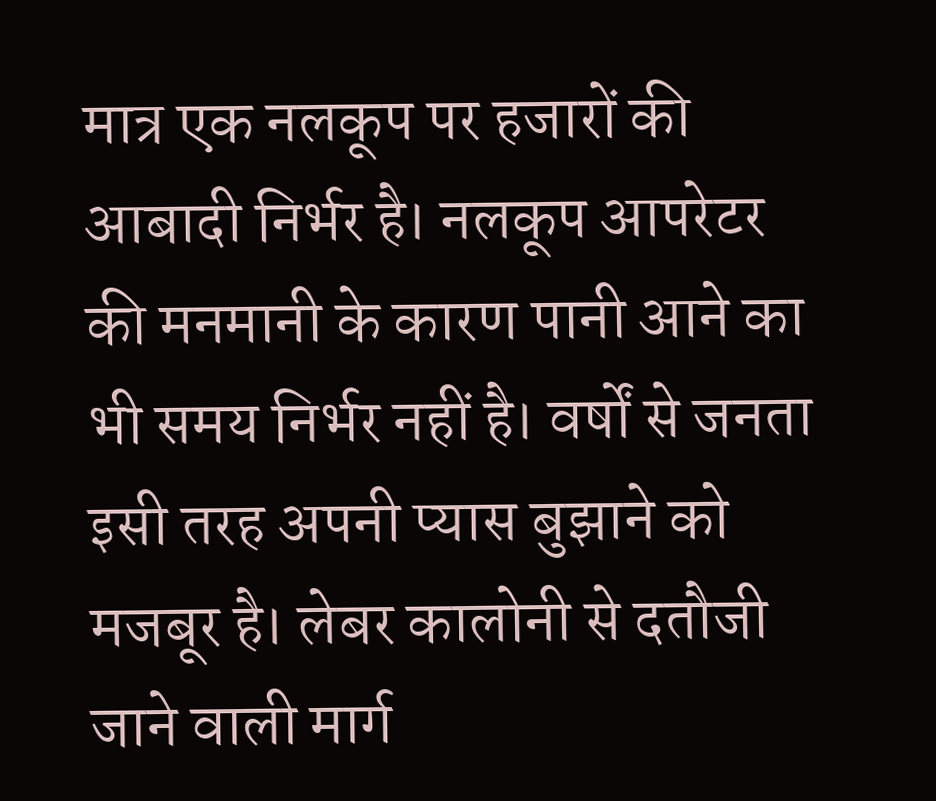मात्र एक नलकूप पर हजारों की आबादी निर्भर है। नलकूप आपरेटर की मनमानी के कारण पानी आने का भी समय निर्भर नहीं है। वर्षों से जनता इसी तरह अपनी प्यास बुझाने को मजबूर है। लेबर कालोनी से दतौजी जाने वाली मार्ग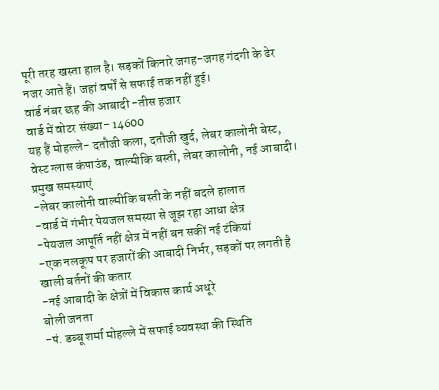पूरी तरह खस्ता हाल है। सड़कों किनारे जगह-जगह गंदगी के ढेर नजर आते हैं। जहां वर्षों से सफाई तक नहीं हुई।
वार्ड नंबर छह की आबादी -तीस हजार
वार्ड में वोटर संख्या- 14600
यह हैं मोहल्ले- दतौजी कला, दतौजी खुर्द, लेबर कालोनी बेस्ट, वेस्ट ग्लास कंपाउंड, वाल्मीकि बस्ती, लेबर कालोनी, नई आबादी।
प्रमुख समस्याएं
-लेबर कालोनी वाल्मीकि बस्ती के नहीं बदले हालात
-वार्ड में गंभीर पेयजल समस्या से जूझ रहा आधा क्षेत्र
-पेयजल आपूर्ति नहीं क्षेत्र में नहीं बन सकीं नई टंकियां
-एक नलकूप पर हजारों की आबादी निर्भर, सड़कों पर लगती है खाली बर्तनों की कतार
-नई आबादी के क्षेत्रों में विकास कार्य अधूरे
बोली जनता
-पं. डब्बू शर्मा मोहल्ले में सफाई व्यवस्था की स्थिति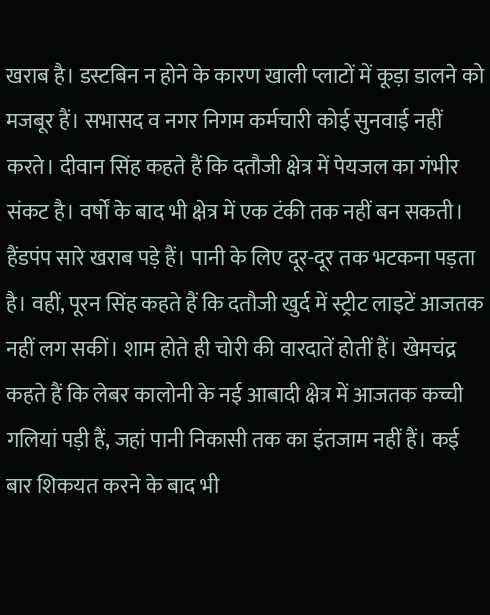खराब है। डस्टबिन न होने के कारण खाली प्लाटों में कूड़ा डालने को मजबूर हैं। सभासद व नगर निगम कर्मचारी कोई सुनवाई नहीं करते। दीवान सिंह कहते हैं कि दतौजी क्षेत्र में पेयजल का गंभीर संकट है। वर्षों के बाद भी क्षेत्र में एक टंकी तक नहीं बन सकती। हैंडपंप सारे खराब पड़े हैं। पानी के लिए दूर-दूर तक भटकना पड़ता है। वहीं, पूरन सिंह कहते हैं कि दतौजी खुर्द में स्ट्रीट लाइटें आजतक नहीं लग सकीं। शाम होते ही चोरी की वारदातें होतीं हैं। खेमचंद्र कहते हैं कि लेबर कालोनी के नई आबादी क्षेत्र में आजतक कच्ची गलियां पड़ी हैं, जहां पानी निकासी तक का इंतजाम नहीं हैं। कई बार शिकयत करने के बाद भी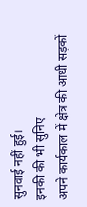सुनवाई नहीं हुई।
इनकी की भी सुनिए
अपने कार्यकाल में क्षेत्र की आधी सड़कों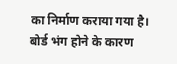का निर्माण कराया गया है। बोर्ड भंग होने के कारण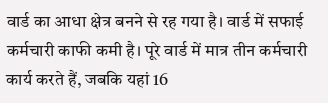वार्ड का आधा क्षेत्र बनने से रह गया है। वार्ड में सफाई कर्मचारी काफी कमी है। पूरे वार्ड में मात्र तीन कर्मचारी कार्य करते हैं, जबकि यहां 16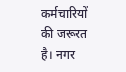कर्मचारियों की जरूरत है। नगर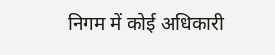निगम में कोई अधिकारी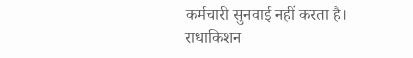कर्मचारी सुनवाई नहीं करता है।
राधाकिशन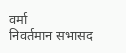वर्मा
निवर्तमान सभासद